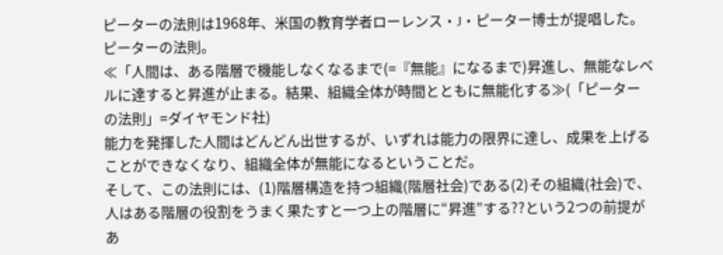ピーターの法則は1968年、米国の教育学者ローレンス・J・ピーター博士が提唱した。ピーターの法則。
≪「人間は、ある階層で機能しなくなるまで(=『無能』になるまで)昇進し、無能なレベルに達すると昇進が止まる。結果、組織全体が時間とともに無能化する≫(「ピーターの法則」=ダイヤモンド社)
能力を発揮した人間はどんどん出世するが、いずれは能力の限界に達し、成果を上げることができなくなり、組織全体が無能になるということだ。
そして、この法則には、(1)階層構造を持つ組織(階層社会)である(2)その組織(社会)で、人はある階層の役割をうまく果たすと一つ上の階層に“昇進”する??という2つの前提があ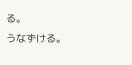る。
うなずける。